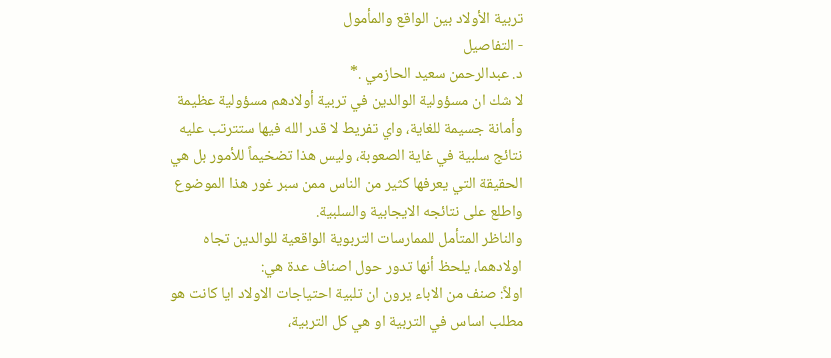تربية الأولاد بين الواقع والمأمول
- التفاصيل
د. عبدالرحمن سعيد الحازمي .*
لا شك ان مسؤولية الوالدين في تربية أولادهم مسؤولية عظيمة وأمانة جسيمة للغاية، واي تفريط لا قدر الله فيها ستترتب عليه نتائج سلبية في غاية الصعوبة، وليس هذا تضخيماً للأمور بل هي الحقيقة التي يعرفها كثير من الناس ممن سبر غور هذا الموضوع واطلع على نتائجه الايجابية والسلبية.
والناظر المتأمل للممارسات التربوية الواقعية للوالدين تجاه اولادهما، يلحظ أنها تدور حول اصناف عدة هي:
اولاً: صنف من الاباء يرون ان تلبية احتياجات الاولاد ايا كانت هو مطلب اساس في التربية او هي كل التربية،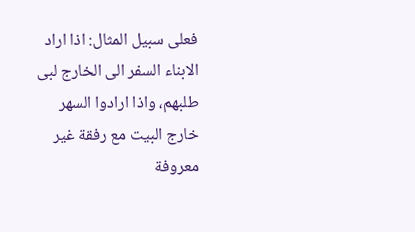فعلى سبيل المثال: اذا اراد الابناء السفر الى الخارج لبى طلبهم، واذا ارادوا السهر خارج البيت مع رفقة غير معروفة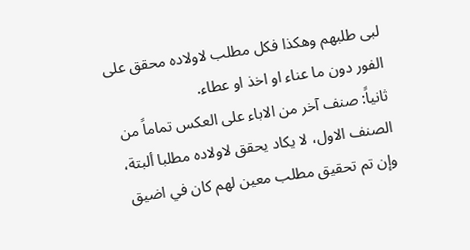لبى طلبهم وهكذا فكل مطلب لاولاده محقق على الفور دون ما عناء او اخذ او عطاء.
ثانياً: صنف آخر من الاباء على العكس تماماً من الصنف الاول، لا يكاد يحقق لاولاده مطلبا ألبتة، وإن تم تحقيق مطلب معين لهم كان في اضيق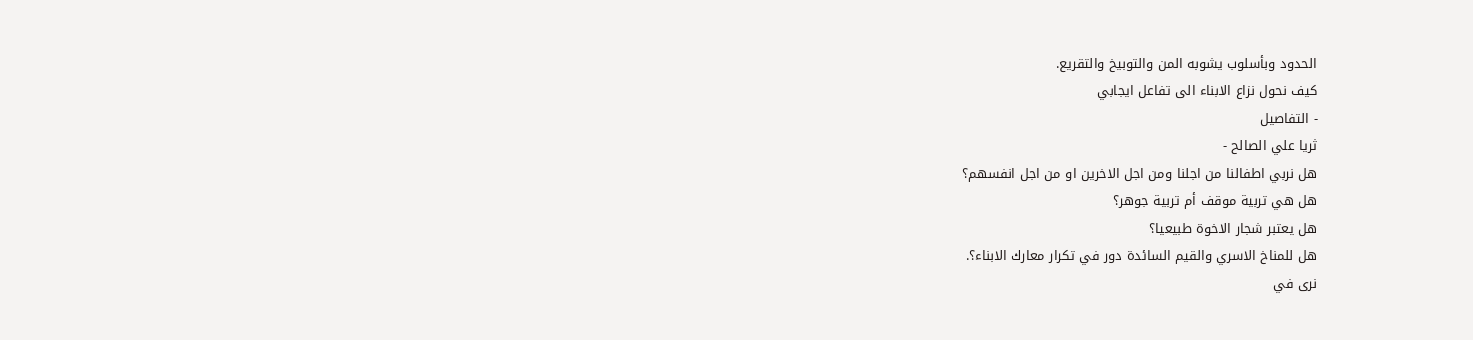الحدود وبأسلوب يشوبه المن والتوبيخ والتقريع.
كيف نحول نزاع الابناء الى تفاعل ايجابي
- التفاصيل
ثريا علي الصالح -
هل نربي اطفالنا من اجلنا ومن اجل الاخرين او من اجل انفسهم؟
هل هي تربية موقف أم تربية جوهر؟
هل يعتبر شجار الاخوة طبيعيا؟
هل للمناخ الاسري والقيم السائدة دور في تكرار معارك الابناء؟.
نرى في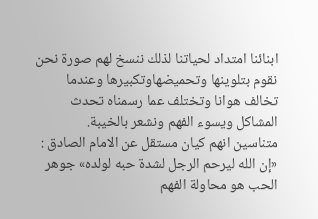ابنائنا امتداد لحياتنا لذلك ننسخ لهم صورة نحن نقوم بتلوينها وتحميضهاوتكبيرها وعندما تخالف هوانا وتختلف عما رسمناه تحدث المشاكل ويسوء الفهم ونشعر بالخيبة.
متناسين انهم كيان مستقل عن الامام الصادق : «إن الله ليرحم الرجل لشدة حبه لولده» جوهر الحب هو محاولة الفهم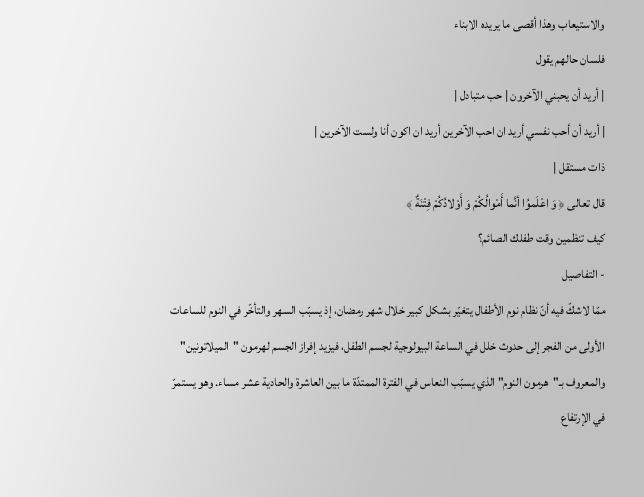والاستيعاب وهذا أقصى ما يريده الابناء
فلسان حالهم يقول
| أريد أن يحبني الآخرون | حب متبادل |
| أريد أن أحب نفسي أريد ان احب الآخرين أريد ان اكون أنا ولست الآخرين |
ذات مستقل |
قال تعالى ﴿ وَ اعْلَموُا أنَّما أَمْوالُكُمْ وَ أَوْلادُكُمْ فِتْنَةٌ ﴾
كيف تنظمين وقت طفلك الصائم؟
- التفاصيل
ممّا لاشكّ فيه أنّ نظام نوم الأطفال يتغيّر بشكل كبير خلال شهر رمضان، إذ يسبّب السهر والتأخّر في النوم للساعات الأولى من الفجر إلى حدوث خلل في الساعة البيولوجية لجسم الطفل، فيزيد إفراز الجسم لهرمون "الميلاتونين" والمعروف بـ"هرمون النوم" الذي يسبّب النعاس في الفترة الممتدّة ما بين العاشرة والحادية عشر مساء. وهو يستمرّ في الإرتفاع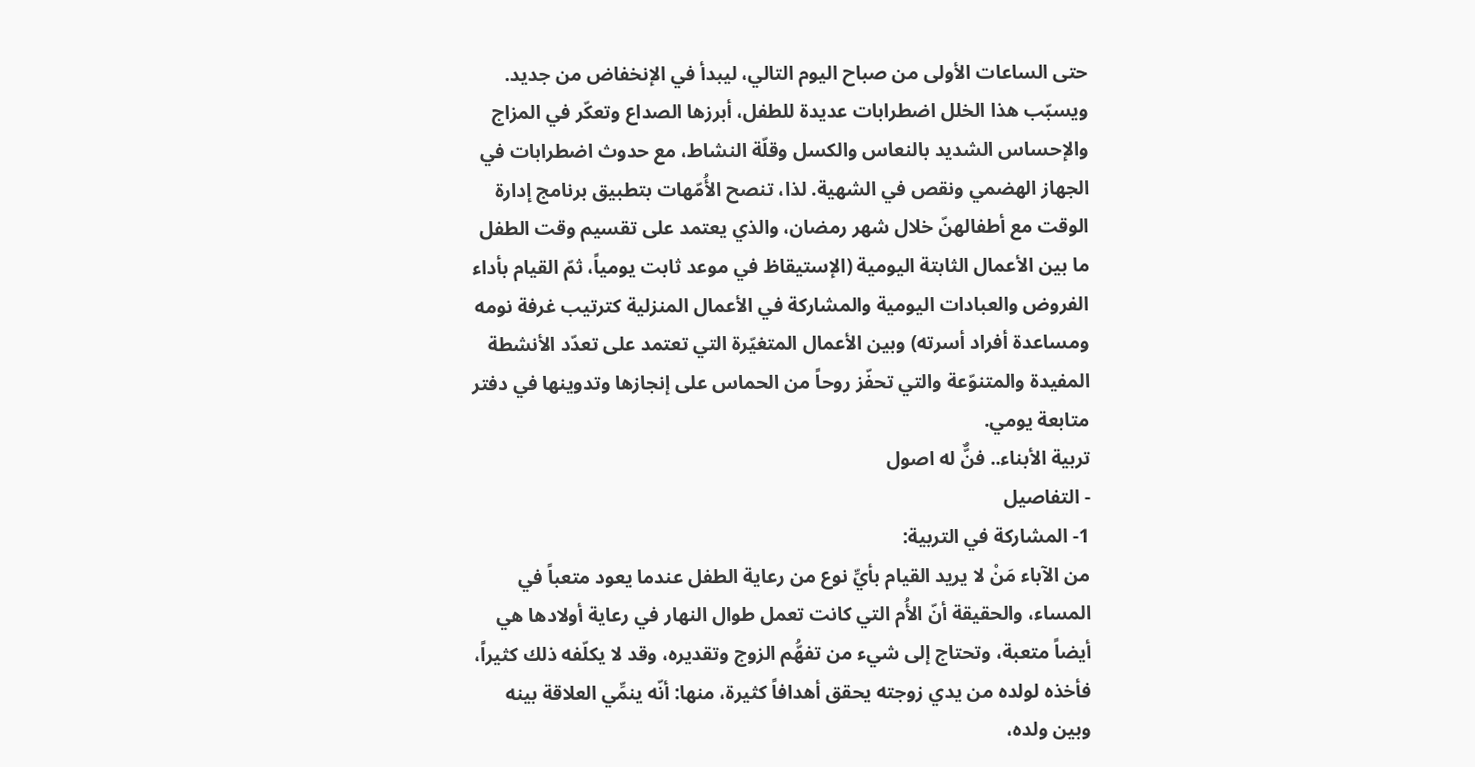حتى الساعات الأولى من صباح اليوم التالي، ليبدأ في الإنخفاض من جديد. ويسبّب هذا الخلل اضطرابات عديدة للطفل، أبرزها الصداع وتعكّر في المزاج والإحساس الشديد بالنعاس والكسل وقلّة النشاط، مع حدوث اضطرابات في الجهاز الهضمي ونقص في الشهية. لذا، تنصح الأُمّهات بتطبيق برنامج إدارة الوقت مع أطفالهنّ خلال شهر رمضان، والذي يعتمد على تقسيم وقت الطفل ما بين الأعمال الثابتة اليومية (الإستيقاظ في موعد ثابت يومياً، ثمّ القيام بأداء الفروض والعبادات اليومية والمشاركة في الأعمال المنزلية كترتيب غرفة نومه ومساعدة أفراد أسرته) وبين الأعمال المتغيّرة التي تعتمد على تعدّد الأنشطة المفيدة والمتنوّعة والتي تحفّز روحاً من الحماس على إنجازها وتدوينها في دفتر متابعة يومي.
تربية الأبناء.. فنٌّ له اصول
- التفاصيل
1- المشاركة في التربية:
من الآباء مَنْ لا يريد القيام بأيِّ نوع من رعاية الطفل عندما يعود متعباً في المساء، والحقيقة أنّ الأُم التي كانت تعمل طوال النهار في رعاية أولادها هي أيضاً متعبة، وتحتاج إلى شيء من تفهُّم الزوج وتقديره، وقد لا يكلّفه ذلك كثيراً، فأخذه لولده من يدي زوجته يحقق أهدافاً كثيرة، منها: أنّه ينمِّي العلاقة بينه وبين ولده،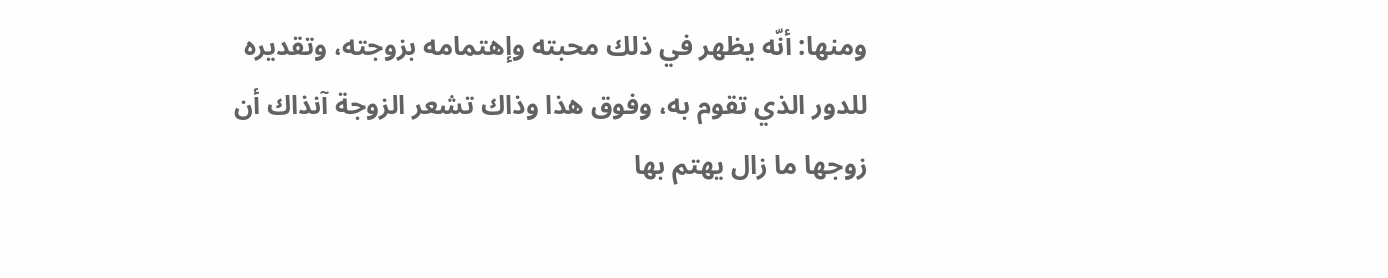ومنها: أنّه يظهر في ذلك محبته وإهتمامه بزوجته، وتقديره للدور الذي تقوم به، وفوق هذا وذاك تشعر الزوجة آنذاك أن زوجها ما زال يهتم بها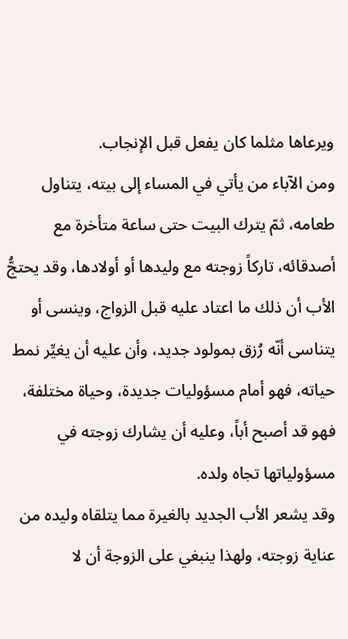ويرعاها مثلما كان يفعل قبل الإنجاب.
ومن الآباء من يأتي في المساء إلى بيته، يتناول طعامه، ثمّ يترك البيت حتى ساعة متأخرة مع أصدقائه، تاركاً زوجته مع وليدها أو أولادها، وقد يحتجُّ الأب أن ذلك ما اعتاد عليه قبل الزواج، وينسى أو يتناسى أنّه رُزق بمولود جديد، وأن عليه أن يغيِّر نمط حياته، فهو أمام مسؤوليات جديدة، وحياة مختلفة، فهو قد أصبح أباً، وعليه أن يشارك زوجته في مسؤولياتها تجاه ولده.
وقد يشعر الأب الجديد بالغيرة مما يتلقاه وليده من عناية زوجته، ولهذا ينبغي على الزوجة أن لا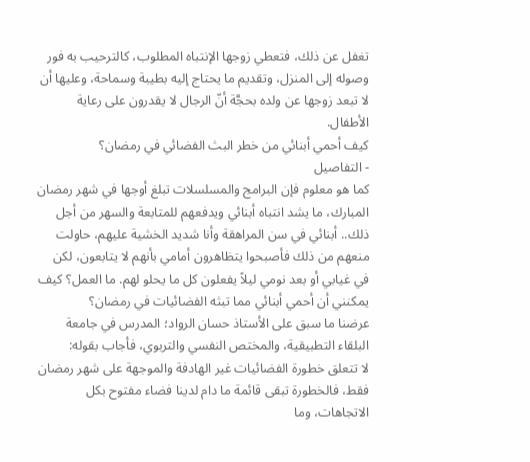تغفل عن ذلك، فتعطي زوجها الإنتباه المطلوب، كالترحيب به فور وصوله إلى المنزل، وتقديم ما يحتاج إليه بطيبة وسماحة، وعليها أن لا تبعد زوجها عن ولده بحجَّة أنّ الرجال لا يقدرون على رعاية الأطفال.
كيف أحمي أبنائي من خطر البث الفضائي في رمضان؟
- التفاصيل
كما هو معلوم فإن البرامج والمسلسلات تبلغ أوجها في شهر رمضان المبارك، ما يشد انتباه أبنائي ويدفعهم للمتابعة والسهر من أجل ذلك.. أبنائي في سن المراهقة وأنا شديد الخشية عليهم، حاولت منعهم من ذلك فأصبحوا يتظاهرون أمامي بأنهم لا يتابعون، لكن في غيابي أو بعد نومي ليلاً يفعلون كل ما يحلو لهم. ما العمل؟ كيف يمكنني أن أحمي أبنائي مما تبثه الفضائيات في رمضان؟
عرضنا ما سبق على الأستاذ حسان الرواد؛ المدرس في جامعة البلقاء التطبيقية، والمختص النفسي والتربوي، فأجاب بقوله:
لا تتعلق خطورة الفضائيات غير الهادفة والموجهة على شهر رمضان فقط، فالخطورة تبقى قائمة ما دام لدينا فضاء مفتوح بكل الاتجاهات، وما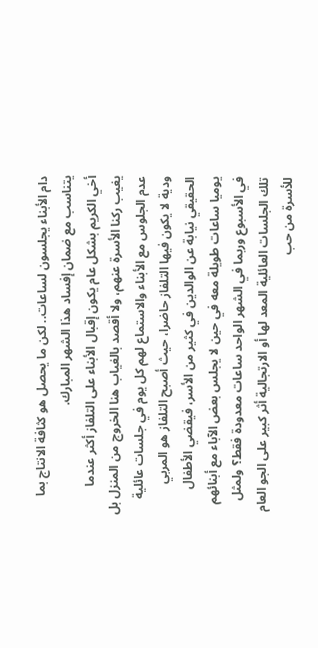دام الأبناء يجلسون لساعات.. لكن ما يحصل هو كثافة الانتاج بما يتناسب مع ضمان إفساد هذا الشهر المبارك.
أخي الكريم بشكل عام يكون إقبال الأبناء على التلفاز أكثر عندما يغيب ركنا الأسرة عنهم، ولا أقصد بالغياب هنا الخروج من المنزل بل عدم الجلوس مع الأبناء والاستماع لهم كل يوم في جلسات عائلية ودية لا يكون فيها التلفاز حاضرا، حيث أصبح التلفاز هو المربي الحقيقي نيابة عن الوالدين في كثير من الأسر، فيقضي الأطفال يوميا ساعات طويلة معه في حين لا يجلس بعض الآباء مع أبنائهم في الأسبوع وربما في الشهر الواحد ساعات معدودة فقط؟ ولمثل تلك الجلسات العائلية المعد لها أو الارتجالية أثر كبير على الجو العام للأسرة من حب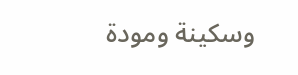وسكينة ومودة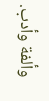وألفة وأدب.